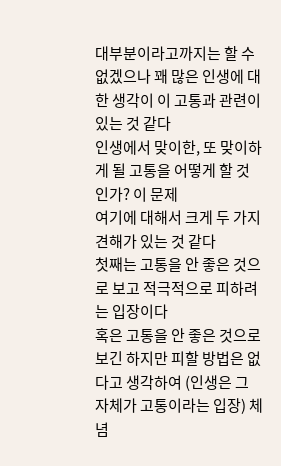대부분이라고까지는 할 수 없겠으나 꽤 많은 인생에 대한 생각이 이 고통과 관련이 있는 것 같다
인생에서 맞이한, 또 맞이하게 될 고통을 어떻게 할 것인가? 이 문제
여기에 대해서 크게 두 가지 견해가 있는 것 같다
첫째는 고통을 안 좋은 것으로 보고 적극적으로 피하려는 입장이다
혹은 고통을 안 좋은 것으로 보긴 하지만 피할 방법은 없다고 생각하여 (인생은 그 자체가 고통이라는 입장) 체념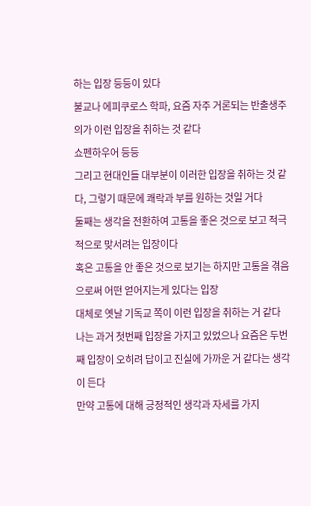하는 입장 등등이 있다
불교나 에피쿠로스 학파, 요즘 자주 거론되는 반출생주의가 이런 입장을 취하는 것 같다
쇼펜하우어 등등
그리고 현대인들 대부분이 이러한 입장을 취하는 것 같다, 그렇기 때문에 쾌락과 부를 원하는 것일 거다
둘째는 생각을 전환하여 고통을 좋은 것으로 보고 적극적으로 맞서려는 입장이다
혹은 고통을 안 좋은 것으로 보기는 하지만 고통을 겪음으로써 어떤 얻어지는게 있다는 입장
대체로 옛날 기독교 쪽이 이런 입장을 취하는 거 같다
나는 과거 첫번째 입장을 가지고 있었으나 요즘은 두번째 입장이 오히려 답이고 진실에 가까운 거 같다는 생각이 든다
만약 고통에 대해 긍정적인 생각과 자세를 가지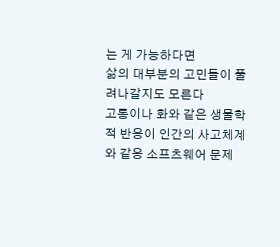는 게 가능하다면
삶의 대부분의 고민들이 풀려나갈지도 모른다
고통이나 화와 같은 생물학적 반응이 인간의 사고체계와 같응 소프츠웨어 문제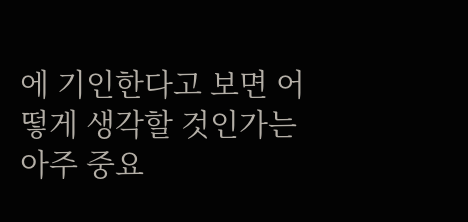에 기인한다고 보면 어떻게 생각할 것인가는 아주 중요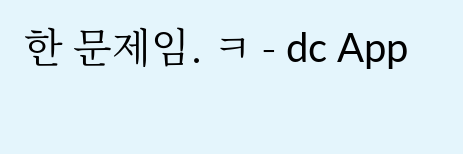한 문제임. ㅋ - dc App